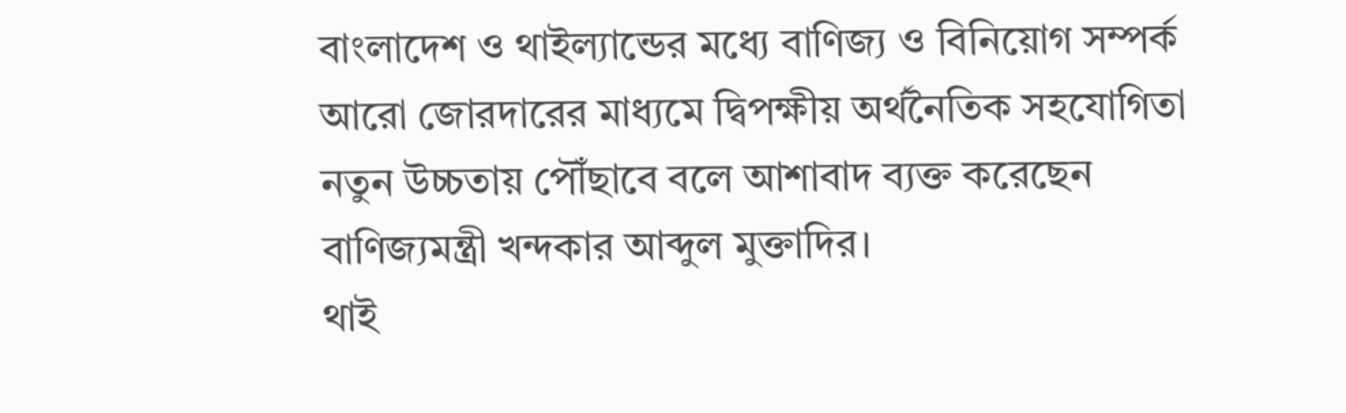বাংলাদেশ ও থাইল্যান্ডের মধ্যে বাণিজ্য ও বিনিয়োগ সম্পর্ক আরো জোরদারের মাধ্যমে দ্বিপক্ষীয় অর্থনৈতিক সহযোগিতা নতুন উচ্চতায় পৌঁছাবে বলে আশাবাদ ব্যক্ত করেছেন বাণিজ্যমন্ত্রী খন্দকার আব্দুল মুক্তাদির।
থাই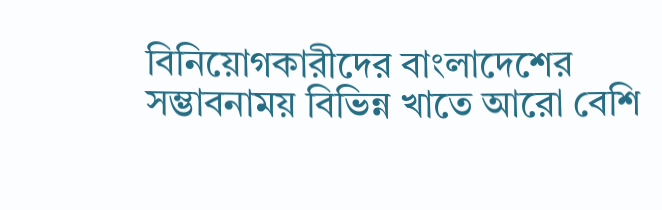বিনিয়োগকারীদের বাংলাদেশের সম্ভাবনাময় বিভিন্ন খাতে আরো বেশি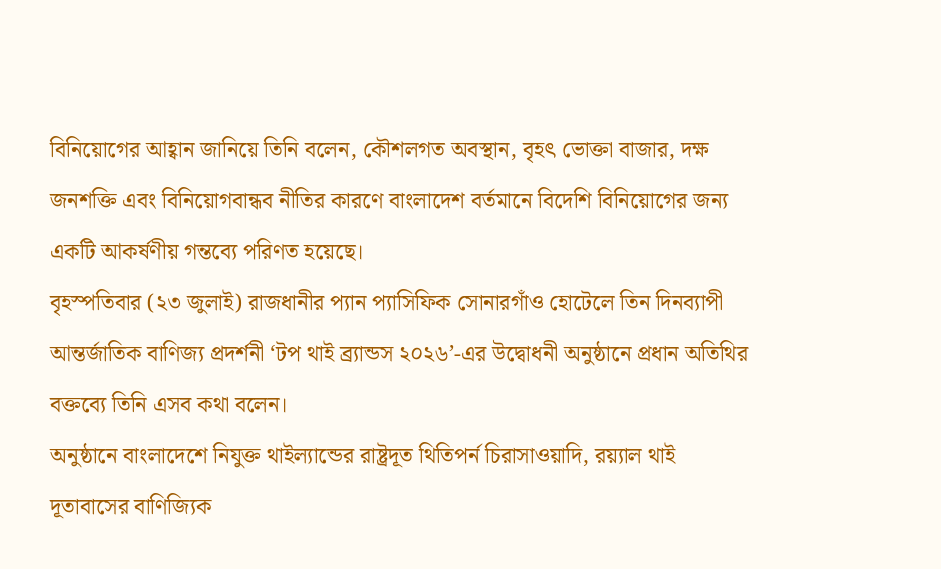বিনিয়োগের আহ্বান জানিয়ে তিনি বলেন, কৌশলগত অবস্থান, বৃহৎ ভোক্তা বাজার, দক্ষ জনশক্তি এবং বিনিয়োগবান্ধব নীতির কারণে বাংলাদেশ বর্তমানে বিদেশি বিনিয়োগের জন্য একটি আকর্ষণীয় গন্তব্যে পরিণত হয়েছে।
বৃহস্পতিবার (২৩ জুলাই) রাজধানীর প্যান প্যাসিফিক সোনারগাঁও হোটেলে তিন দিনব্যাপী আন্তর্জাতিক বাণিজ্য প্রদর্শনী ‘টপ থাই ব্র্যান্ডস ২০২৬’-এর উদ্বোধনী অনুষ্ঠানে প্রধান অতিথির বক্তব্যে তিনি এসব কথা বলেন।
অনুষ্ঠানে বাংলাদেশে নিযুক্ত থাইল্যান্ডের রাষ্ট্রদূত থিতিপর্ন চিরাসাওয়াদি, রয়্যাল থাই দূতাবাসের বাণিজ্যিক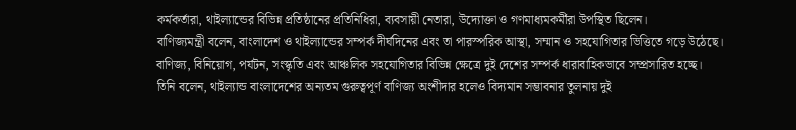কর্মকর্তারা, থাইল্যান্ডের বিভিন্ন প্রতিষ্ঠানের প্রতিনিধিরা, ব্যবসায়ী নেতারা, উদ্যোক্তা ও গণমাধ্যমকর্মীরা উপস্থিত ছিলেন।
বাণিজ্যমন্ত্রী বলেন, বাংলাদেশ ও থাইল্যান্ডের সম্পর্ক দীর্ঘদিনের এবং তা পারস্পরিক আস্থা, সম্মান ও সহযোগিতার ভিত্তিতে গড়ে উঠেছে। বাণিজ্য, বিনিয়োগ, পর্যটন, সংস্কৃতি এবং আঞ্চলিক সহযোগিতার বিভিন্ন ক্ষেত্রে দুই দেশের সম্পর্ক ধারাবাহিকভাবে সম্প্রসারিত হচ্ছে।
তিনি বলেন, থাইল্যান্ড বাংলাদেশের অন্যতম গুরুত্বপূর্ণ বাণিজ্য অংশীদার হলেও বিদ্যমান সম্ভাবনার তুলনায় দুই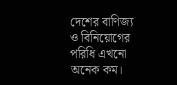দেশের বাণিজ্য ও বিনিয়োগের পরিধি এখনো অনেক কম।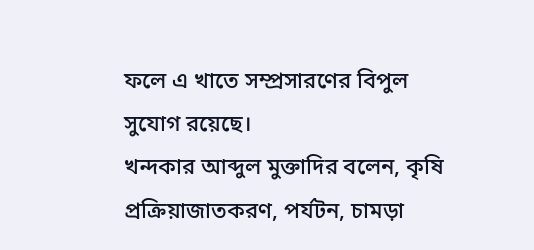ফলে এ খাতে সম্প্রসারণের বিপুল সুযোগ রয়েছে।
খন্দকার আব্দুল মুক্তাদির বলেন, কৃষি প্রক্রিয়াজাতকরণ, পর্যটন, চামড়া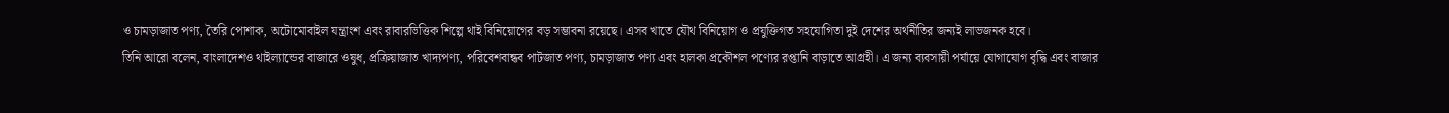ও চামড়াজাত পণ্য, তৈরি পোশাক, অটোমোবাইল যন্ত্রাংশ এবং রাবারভিত্তিক শিল্পে থাই বিনিয়োগের বড় সম্ভাবনা রয়েছে। এসব খাতে যৌথ বিনিয়োগ ও প্রযুক্তিগত সহযোগিতা দুই দেশের অর্থনীতির জন্যই লাভজনক হবে।
তিনি আরো বলেন, বাংলাদেশও থাইল্যান্ডের বাজারে ওষুধ, প্রক্রিয়াজাত খাদ্যপণ্য, পরিবেশবান্ধব পাটজাত পণ্য, চামড়াজাত পণ্য এবং হালকা প্রকৌশল পণ্যের রপ্তানি বাড়াতে আগ্রহী। এ জন্য ব্যবসায়ী পর্যায়ে যোগাযোগ বৃদ্ধি এবং বাজার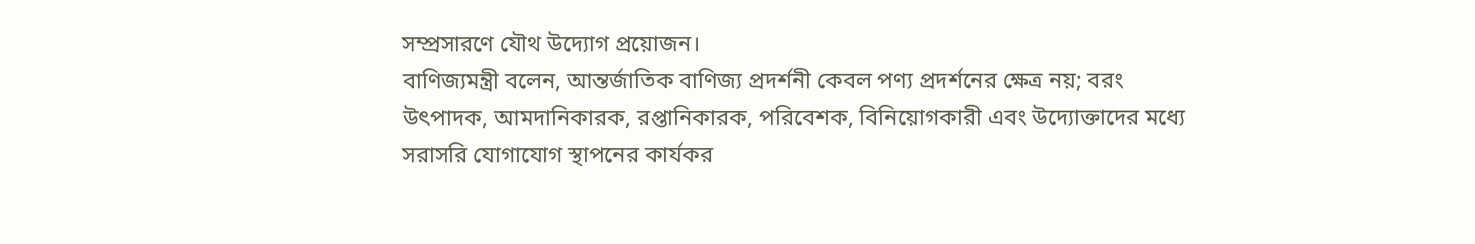সম্প্রসারণে যৌথ উদ্যোগ প্রয়োজন।
বাণিজ্যমন্ত্রী বলেন, আন্তর্জাতিক বাণিজ্য প্রদর্শনী কেবল পণ্য প্রদর্শনের ক্ষেত্র নয়; বরং উৎপাদক, আমদানিকারক, রপ্তানিকারক, পরিবেশক, বিনিয়োগকারী এবং উদ্যোক্তাদের মধ্যে সরাসরি যোগাযোগ স্থাপনের কার্যকর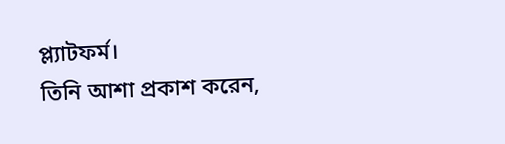প্ল্যাটফর্ম।
তিনি আশা প্রকাশ করেন,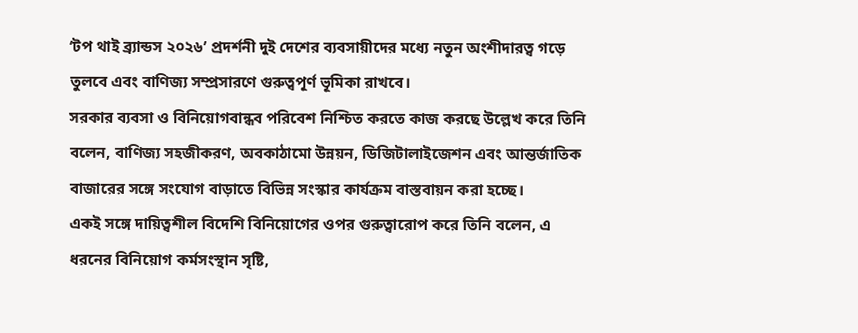‘টপ থাই ব্র্যান্ডস ২০২৬’ প্রদর্শনী দুই দেশের ব্যবসায়ীদের মধ্যে নতুন অংশীদারত্ব গড়ে তুলবে এবং বাণিজ্য সম্প্রসারণে গুরুত্বপূর্ণ ভূমিকা রাখবে।
সরকার ব্যবসা ও বিনিয়োগবান্ধব পরিবেশ নিশ্চিত করতে কাজ করছে উল্লেখ করে তিনি বলেন, বাণিজ্য সহজীকরণ, অবকাঠামো উন্নয়ন, ডিজিটালাইজেশন এবং আন্তর্জাতিক বাজারের সঙ্গে সংযোগ বাড়াতে বিভিন্ন সংস্কার কার্যক্রম বাস্তবায়ন করা হচ্ছে।
একই সঙ্গে দায়িত্বশীল বিদেশি বিনিয়োগের ওপর গুরুত্বারোপ করে তিনি বলেন, এ ধরনের বিনিয়োগ কর্মসংস্থান সৃষ্টি,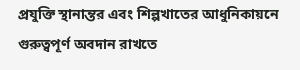প্রযুক্তি স্থানান্তর এবং শিল্পখাতের আধুনিকায়নে গুরুত্বপূর্ণ অবদান রাখতে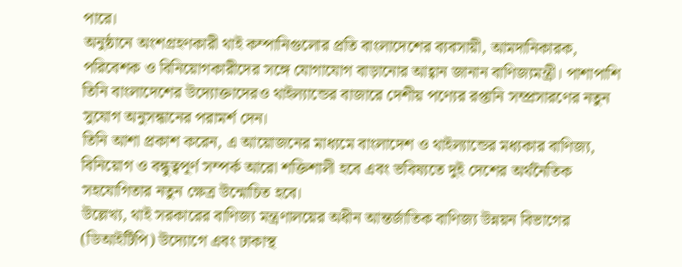পারে।
অনুষ্ঠানে অংশগ্রহণকারী থাই কম্পানিগুলোর প্রতি বাংলাদেশের ব্যবসায়ী, আমদানিকারক, পরিবেশক ও বিনিয়োগকারীদের সঙ্গে যোগাযোগ বাড়ানোর আহ্বান জানান বাণিজ্যমন্ত্রী। পাশাপাশি তিনি বাংলাদেশের উদ্যোক্তাদেরও থাইল্যান্ডের বাজারে দেশীয় পণ্যের রপ্তানি সম্প্রসারণের নতুন সুযোগ অনুসন্ধানের পরামর্শ দেন।
তিনি আশা প্রকাশ করেন, এ আয়োজনের মাধ্যমে বাংলাদেশ ও থাইল্যান্ডের মধ্যকার বাণিজ্য, বিনিয়োগ ও বন্ধুত্বপূর্ণ সম্পর্ক আরো শক্তিশালী হবে এবং ভবিষ্যতে দুই দেশের অর্থনৈতিক সহযোগিতার নতুন ক্ষেত্র উন্মোচিত হবে।
উল্লেখ্য, থাই সরকারের বাণিজ্য মন্ত্রণালয়ের অধীন আন্তর্জাতিক বাণিজ্য উন্নয়ন বিভাগের (ডিআইটিপি) উদ্যোগে এবং ঢাকাস্থ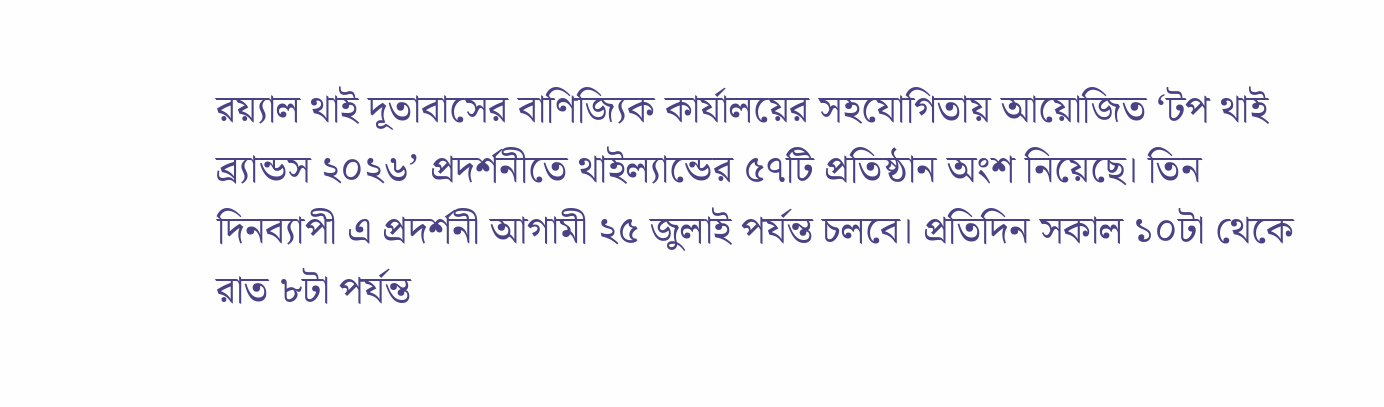রয়্যাল থাই দূতাবাসের বাণিজ্যিক কার্যালয়ের সহযোগিতায় আয়োজিত ‘টপ থাই ব্র্যান্ডস ২০২৬’ প্রদর্শনীতে থাইল্যান্ডের ৫৭টি প্রতিষ্ঠান অংশ নিয়েছে। তিন দিনব্যাপী এ প্রদর্শনী আগামী ২৫ জুলাই পর্যন্ত চলবে। প্রতিদিন সকাল ১০টা থেকে রাত ৮টা পর্যন্ত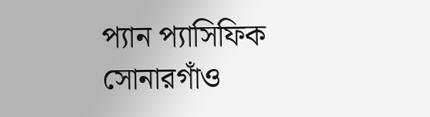প্যান প্যাসিফিক সোনারগাঁও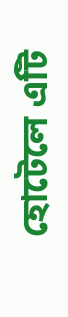হোটেলে এটি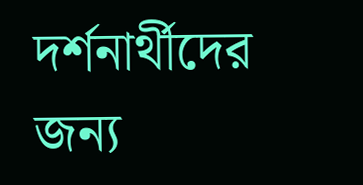দর্শনার্থীদের জন্য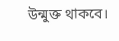উন্মুক্ত থাকবে।